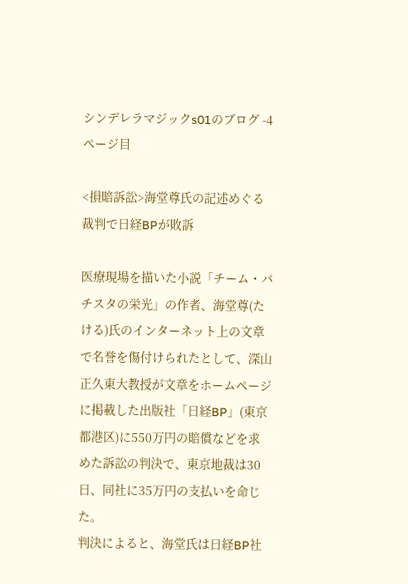シンデレラマジックs01のブログ -4ページ目

<損賠訴訟>海堂尊氏の記述めぐる裁判で日経BPが敗訴

医療現場を描いた小説「チーム・バチスタの栄光」の作者、海堂尊(たける)氏のインターネット上の文章で名誉を傷付けられたとして、深山正久東大教授が文章をホームページに掲載した出版社「日経BP」(東京都港区)に550万円の賠償などを求めた訴訟の判決で、東京地裁は30日、同社に35万円の支払いを命じた。
判決によると、海堂氏は日経BP社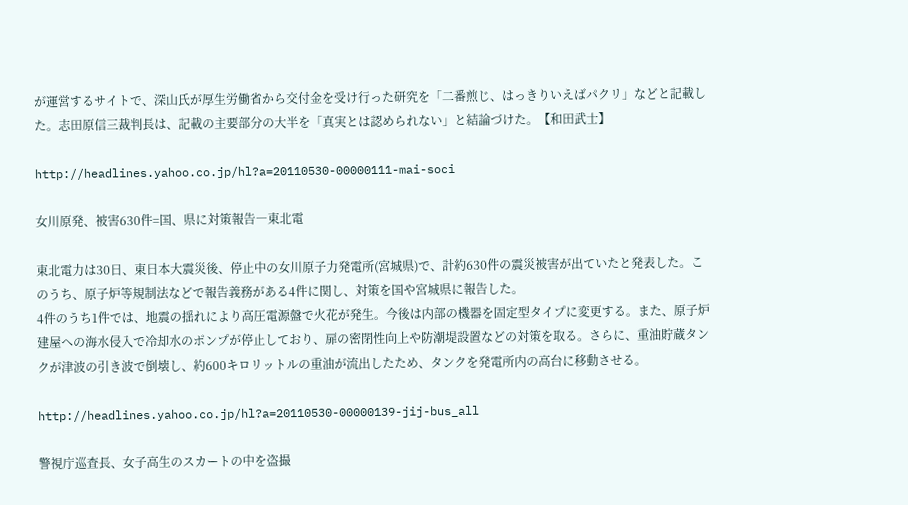が運営するサイトで、深山氏が厚生労働省から交付金を受け行った研究を「二番煎じ、はっきりいえばパクリ」などと記載した。志田原信三裁判長は、記載の主要部分の大半を「真実とは認められない」と結論づけた。【和田武士】

http://headlines.yahoo.co.jp/hl?a=20110530-00000111-mai-soci

女川原発、被害630件=国、県に対策報告―東北電

東北電力は30日、東日本大震災後、停止中の女川原子力発電所(宮城県)で、計約630件の震災被害が出ていたと発表した。このうち、原子炉等規制法などで報告義務がある4件に関し、対策を国や宮城県に報告した。
4件のうち1件では、地震の揺れにより高圧電源盤で火花が発生。今後は内部の機器を固定型タイプに変更する。また、原子炉建屋への海水侵入で冷却水のポンプが停止しており、扉の密閉性向上や防潮堤設置などの対策を取る。さらに、重油貯蔵タンクが津波の引き波で倒壊し、約600キロリットルの重油が流出したため、タンクを発電所内の高台に移動させる。

http://headlines.yahoo.co.jp/hl?a=20110530-00000139-jij-bus_all

警視庁巡査長、女子高生のスカートの中を盗撮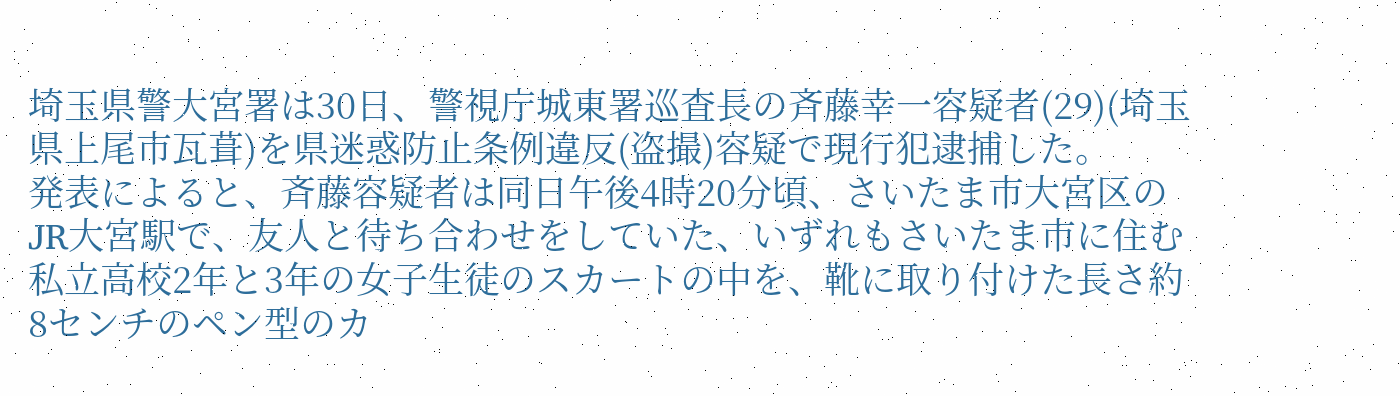埼玉県警大宮署は30日、警視庁城東署巡査長の斉藤幸一容疑者(29)(埼玉県上尾市瓦葺)を県迷惑防止条例違反(盗撮)容疑で現行犯逮捕した。
発表によると、斉藤容疑者は同日午後4時20分頃、さいたま市大宮区のJR大宮駅で、友人と待ち合わせをしていた、いずれもさいたま市に住む私立高校2年と3年の女子生徒のスカートの中を、靴に取り付けた長さ約8センチのペン型のカ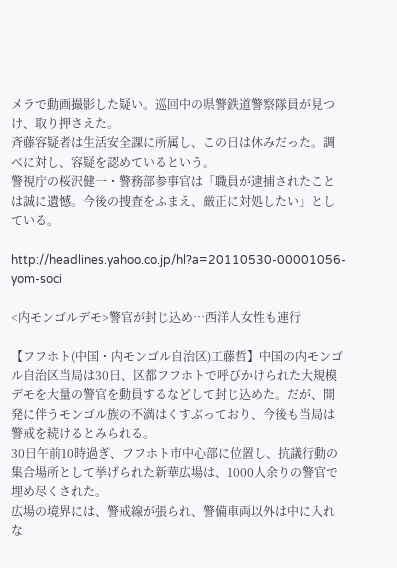メラで動画撮影した疑い。巡回中の県警鉄道警察隊員が見つけ、取り押さえた。
斉藤容疑者は生活安全課に所属し、この日は休みだった。調べに対し、容疑を認めているという。
警視庁の桜沢健一・警務部参事官は「職員が逮捕されたことは誠に遺憾。今後の捜査をふまえ、厳正に対処したい」としている。

http://headlines.yahoo.co.jp/hl?a=20110530-00001056-yom-soci

<内モンゴルデモ>警官が封じ込め…西洋人女性も連行

【フフホト(中国・内モンゴル自治区)工藤哲】中国の内モンゴル自治区当局は30日、区都フフホトで呼びかけられた大規模デモを大量の警官を動員するなどして封じ込めた。だが、開発に伴うモンゴル族の不満はくすぶっており、今後も当局は警戒を続けるとみられる。
30日午前10時過ぎ、フフホト市中心部に位置し、抗議行動の集合場所として挙げられた新華広場は、1000人余りの警官で埋め尽くされた。
広場の境界には、警戒線が張られ、警備車両以外は中に入れな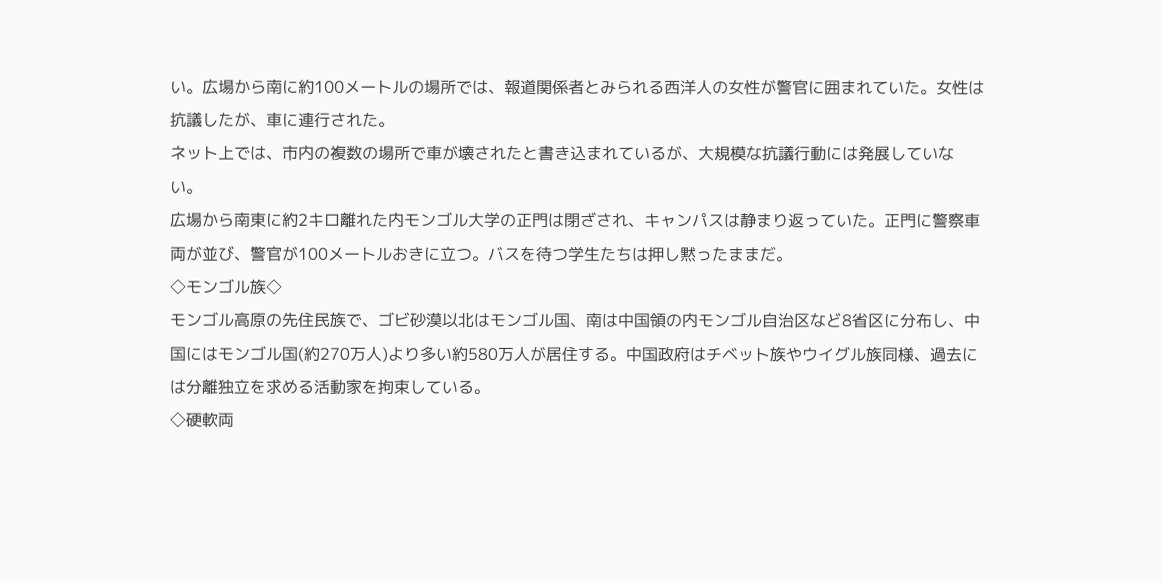い。広場から南に約100メートルの場所では、報道関係者とみられる西洋人の女性が警官に囲まれていた。女性は抗議したが、車に連行された。
ネット上では、市内の複数の場所で車が壊されたと書き込まれているが、大規模な抗議行動には発展していない。
広場から南東に約2キロ離れた内モンゴル大学の正門は閉ざされ、キャンパスは静まり返っていた。正門に警察車両が並び、警官が100メートルおきに立つ。バスを待つ学生たちは押し黙ったままだ。
◇モンゴル族◇
モンゴル高原の先住民族で、ゴビ砂漠以北はモンゴル国、南は中国領の内モンゴル自治区など8省区に分布し、中国にはモンゴル国(約270万人)より多い約580万人が居住する。中国政府はチベット族やウイグル族同様、過去には分離独立を求める活動家を拘束している。
◇硬軟両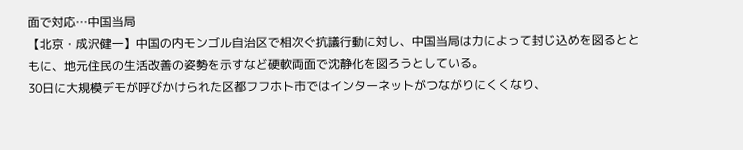面で対応…中国当局
【北京・成沢健一】中国の内モンゴル自治区で相次ぐ抗議行動に対し、中国当局は力によって封じ込めを図るとともに、地元住民の生活改善の姿勢を示すなど硬軟両面で沈静化を図ろうとしている。
30日に大規模デモが呼びかけられた区都フフホト市ではインターネットがつながりにくくなり、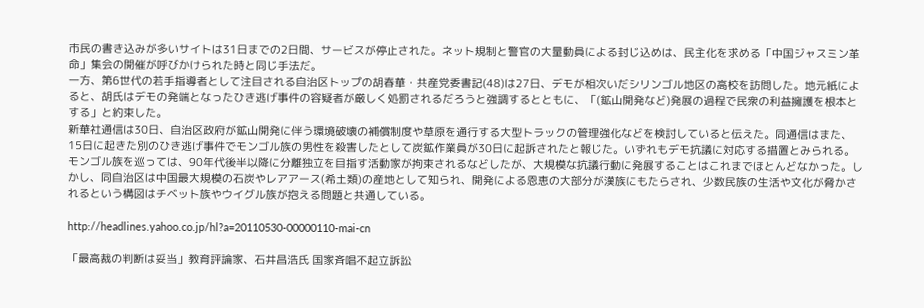市民の書き込みが多いサイトは31日までの2日間、サービスが停止された。ネット規制と警官の大量動員による封じ込めは、民主化を求める「中国ジャスミン革命」集会の開催が呼びかけられた時と同じ手法だ。
一方、第6世代の若手指導者として注目される自治区トップの胡春華・共産党委書記(48)は27日、デモが相次いだシリンゴル地区の高校を訪問した。地元紙によると、胡氏はデモの発端となったひき逃げ事件の容疑者が厳しく処罰されるだろうと強調するとともに、「(鉱山開発など)発展の過程で民衆の利益擁護を根本とする」と約束した。
新華社通信は30日、自治区政府が鉱山開発に伴う環境破壊の補償制度や草原を通行する大型トラックの管理強化などを検討していると伝えた。同通信はまた、15日に起きた別のひき逃げ事件でモンゴル族の男性を殺害したとして炭鉱作業員が30日に起訴されたと報じた。いずれもデモ抗議に対応する措置とみられる。
モンゴル族を巡っては、90年代後半以降に分離独立を目指す活動家が拘束されるなどしたが、大規模な抗議行動に発展することはこれまでほとんどなかった。しかし、同自治区は中国最大規模の石炭やレアアース(希土類)の産地として知られ、開発による恩恵の大部分が漢族にもたらされ、少数民族の生活や文化が脅かされるという構図はチベット族やウイグル族が抱える問題と共通している。

http://headlines.yahoo.co.jp/hl?a=20110530-00000110-mai-cn

「最高裁の判断は妥当」教育評論家、石井昌浩氏 国家斉唱不起立訴訟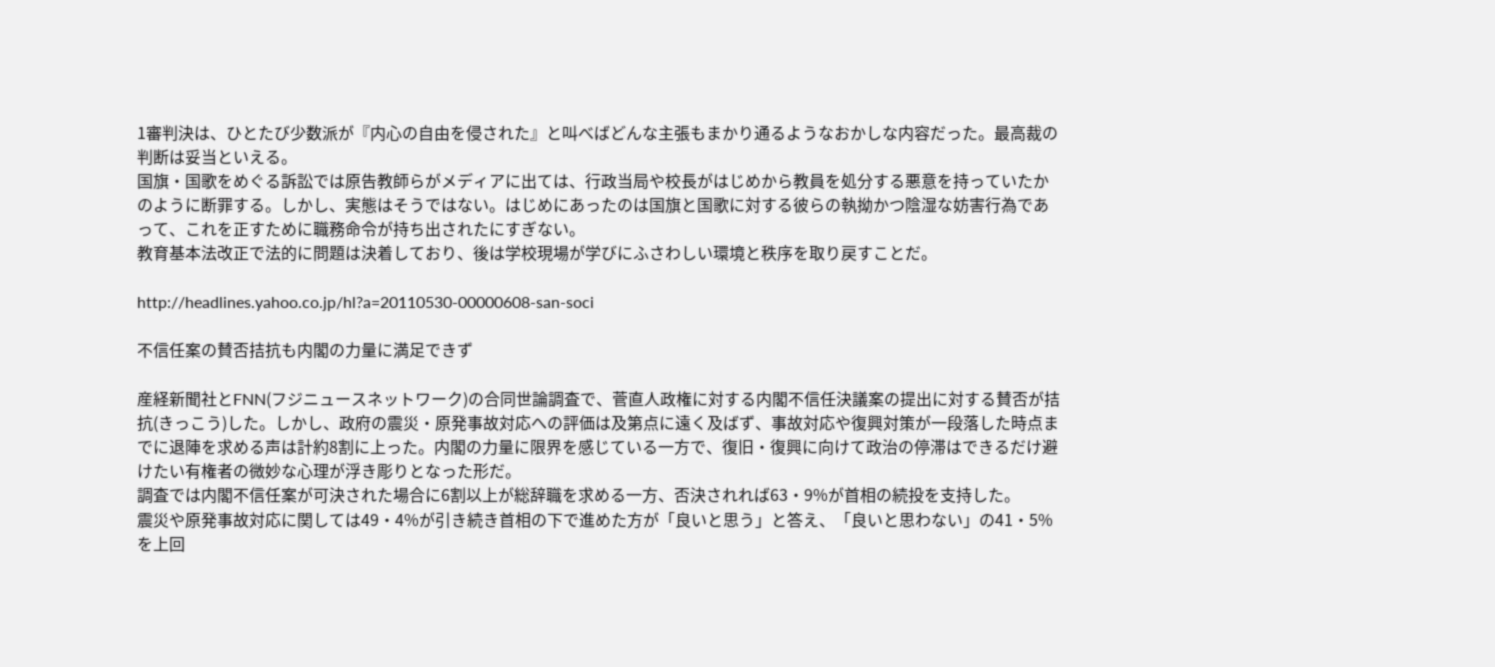1審判決は、ひとたび少数派が『内心の自由を侵された』と叫べばどんな主張もまかり通るようなおかしな内容だった。最高裁の判断は妥当といえる。
国旗・国歌をめぐる訴訟では原告教師らがメディアに出ては、行政当局や校長がはじめから教員を処分する悪意を持っていたかのように断罪する。しかし、実態はそうではない。はじめにあったのは国旗と国歌に対する彼らの執拗かつ陰湿な妨害行為であって、これを正すために職務命令が持ち出されたにすぎない。
教育基本法改正で法的に問題は決着しており、後は学校現場が学びにふさわしい環境と秩序を取り戻すことだ。

http://headlines.yahoo.co.jp/hl?a=20110530-00000608-san-soci

不信任案の賛否拮抗も内閣の力量に満足できず

産経新聞社とFNN(フジニュースネットワーク)の合同世論調査で、菅直人政権に対する内閣不信任決議案の提出に対する賛否が拮抗(きっこう)した。しかし、政府の震災・原発事故対応への評価は及第点に遠く及ばず、事故対応や復興対策が一段落した時点までに退陣を求める声は計約8割に上った。内閣の力量に限界を感じている一方で、復旧・復興に向けて政治の停滞はできるだけ避けたい有権者の微妙な心理が浮き彫りとなった形だ。
調査では内閣不信任案が可決された場合に6割以上が総辞職を求める一方、否決されれば63・9%が首相の続投を支持した。
震災や原発事故対応に関しては49・4%が引き続き首相の下で進めた方が「良いと思う」と答え、「良いと思わない」の41・5%を上回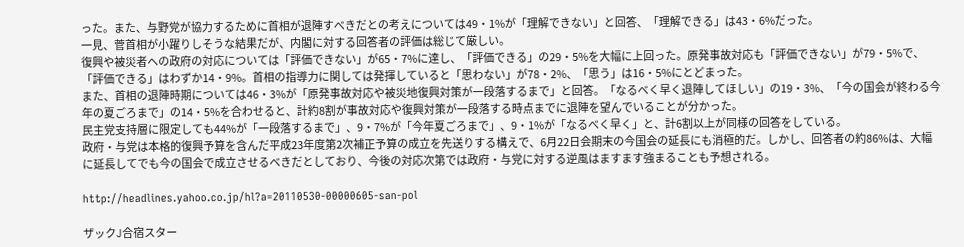った。また、与野党が協力するために首相が退陣すべきだとの考えについては49・1%が「理解できない」と回答、「理解できる」は43・6%だった。
一見、菅首相が小躍りしそうな結果だが、内閣に対する回答者の評価は総じて厳しい。
復興や被災者への政府の対応については「評価できない」が65・7%に達し、「評価できる」の29・5%を大幅に上回った。原発事故対応も「評価できない」が79・5%で、「評価できる」はわずか14・9%。首相の指導力に関しては発揮していると「思わない」が78・2%、「思う」は16・5%にとどまった。
また、首相の退陣時期については46・3%が「原発事故対応や被災地復興対策が一段落するまで」と回答。「なるべく早く退陣してほしい」の19・3%、「今の国会が終わる今年の夏ごろまで」の14・5%を合わせると、計約8割が事故対応や復興対策が一段落する時点までに退陣を望んでいることが分かった。
民主党支持層に限定しても44%が「一段落するまで」、9・7%が「今年夏ごろまで」、9・1%が「なるべく早く」と、計6割以上が同様の回答をしている。
政府・与党は本格的復興予算を含んだ平成23年度第2次補正予算の成立を先送りする構えで、6月22日会期末の今国会の延長にも消極的だ。しかし、回答者の約86%は、大幅に延長してでも今の国会で成立させるべきだとしており、今後の対応次第では政府・与党に対する逆風はますます強まることも予想される。

http://headlines.yahoo.co.jp/hl?a=20110530-00000605-san-pol

ザックJ合宿スター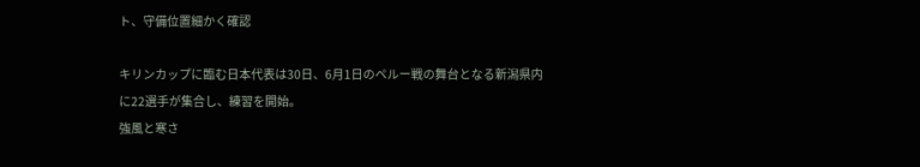ト、守備位置細かく確認

キリンカップに臨む日本代表は30日、6月1日のペルー戦の舞台となる新潟県内に22選手が集合し、練習を開始。
強風と寒さ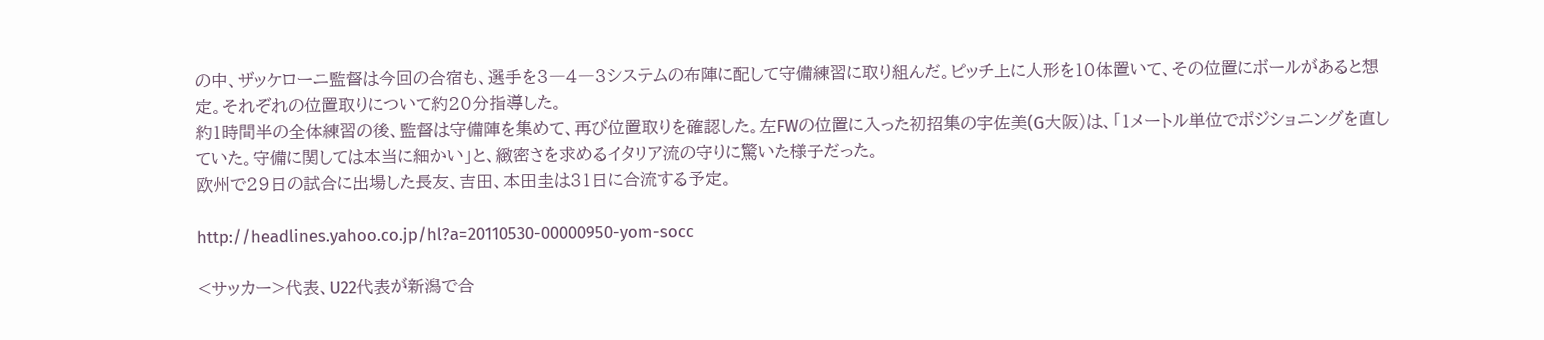の中、ザッケローニ監督は今回の合宿も、選手を3―4―3システムの布陣に配して守備練習に取り組んだ。ピッチ上に人形を10体置いて、その位置にボールがあると想定。それぞれの位置取りについて約20分指導した。
約1時間半の全体練習の後、監督は守備陣を集めて、再び位置取りを確認した。左FWの位置に入った初招集の宇佐美(G大阪)は、「1メートル単位でポジショニングを直していた。守備に関しては本当に細かい」と、緻密さを求めるイタリア流の守りに驚いた様子だった。
欧州で29日の試合に出場した長友、吉田、本田圭は31日に合流する予定。

http://headlines.yahoo.co.jp/hl?a=20110530-00000950-yom-socc

<サッカー>代表、U22代表が新潟で合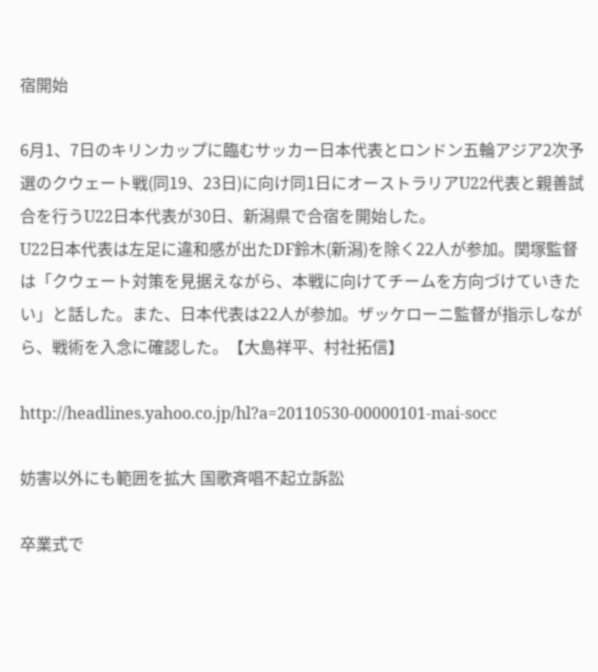宿開始

6月1、7日のキリンカップに臨むサッカー日本代表とロンドン五輪アジア2次予選のクウェート戦(同19、23日)に向け同1日にオーストラリアU22代表と親善試合を行うU22日本代表が30日、新潟県で合宿を開始した。
U22日本代表は左足に違和感が出たDF鈴木(新潟)を除く22人が参加。関塚監督は「クウェート対策を見据えながら、本戦に向けてチームを方向づけていきたい」と話した。また、日本代表は22人が参加。ザッケローニ監督が指示しながら、戦術を入念に確認した。【大島祥平、村社拓信】

http://headlines.yahoo.co.jp/hl?a=20110530-00000101-mai-socc

妨害以外にも範囲を拡大 国歌斉唱不起立訴訟

卒業式で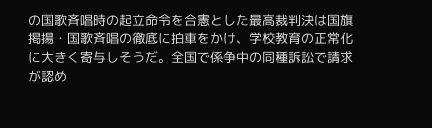の国歌斉唱時の起立命令を合憲とした最高裁判決は国旗掲揚・国歌斉唱の徹底に拍車をかけ、学校教育の正常化に大きく寄与しそうだ。全国で係争中の同種訴訟で請求が認め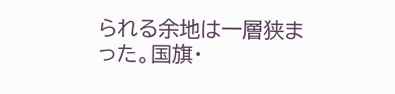られる余地は一層狭まった。国旗・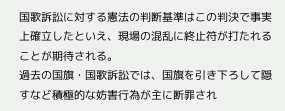国歌訴訟に対する憲法の判断基準はこの判決で事実上確立したといえ、現場の混乱に終止符が打たれることが期待される。
過去の国旗・国歌訴訟では、国旗を引き下ろして隠すなど積極的な妨害行為が主に断罪され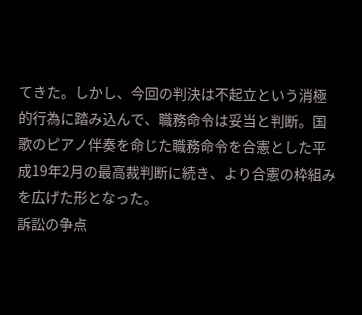てきた。しかし、今回の判決は不起立という消極的行為に踏み込んで、職務命令は妥当と判断。国歌のピアノ伴奏を命じた職務命令を合憲とした平成19年2月の最高裁判断に続き、より合憲の枠組みを広げた形となった。
訴訟の争点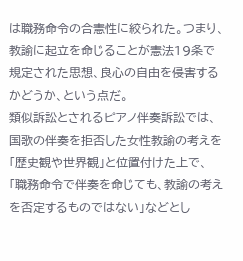は職務命令の合憲性に絞られた。つまり、教諭に起立を命じることが憲法19条で規定された思想、良心の自由を侵害するかどうか、という点だ。
類似訴訟とされるピアノ伴奏訴訟では、国歌の伴奏を拒否した女性教諭の考えを「歴史観や世界観」と位置付けた上で、「職務命令で伴奏を命じても、教諭の考えを否定するものではない」などとし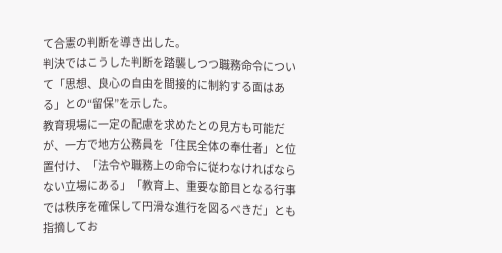て合憲の判断を導き出した。
判決ではこうした判断を踏襲しつつ職務命令について「思想、良心の自由を間接的に制約する面はある」との“留保”を示した。
教育現場に一定の配慮を求めたとの見方も可能だが、一方で地方公務員を「住民全体の奉仕者」と位置付け、「法令や職務上の命令に従わなければならない立場にある」「教育上、重要な節目となる行事では秩序を確保して円滑な進行を図るべきだ」とも指摘してお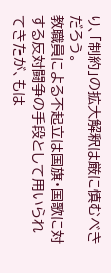り、「制約」の拡大解釈は厳に慎むべきだろう。
教職員による不起立は国旗・国歌に対する反対闘争の手段として用いられてきたが、もは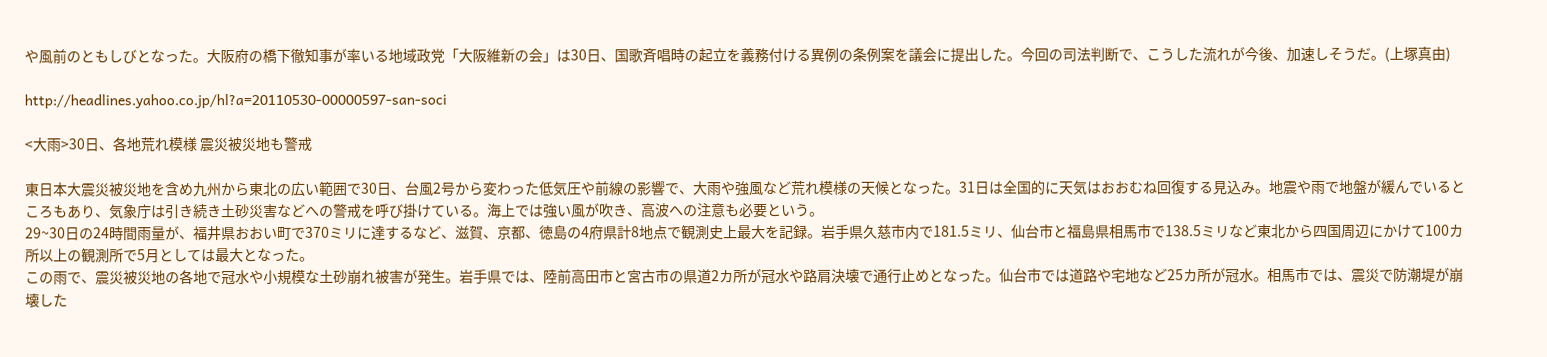や風前のともしびとなった。大阪府の橋下徹知事が率いる地域政党「大阪維新の会」は30日、国歌斉唱時の起立を義務付ける異例の条例案を議会に提出した。今回の司法判断で、こうした流れが今後、加速しそうだ。(上塚真由)

http://headlines.yahoo.co.jp/hl?a=20110530-00000597-san-soci

<大雨>30日、各地荒れ模様 震災被災地も警戒

東日本大震災被災地を含め九州から東北の広い範囲で30日、台風2号から変わった低気圧や前線の影響で、大雨や強風など荒れ模様の天候となった。31日は全国的に天気はおおむね回復する見込み。地震や雨で地盤が緩んでいるところもあり、気象庁は引き続き土砂災害などへの警戒を呼び掛けている。海上では強い風が吹き、高波への注意も必要という。
29~30日の24時間雨量が、福井県おおい町で370ミリに達するなど、滋賀、京都、徳島の4府県計8地点で観測史上最大を記録。岩手県久慈市内で181.5ミリ、仙台市と福島県相馬市で138.5ミリなど東北から四国周辺にかけて100カ所以上の観測所で5月としては最大となった。
この雨で、震災被災地の各地で冠水や小規模な土砂崩れ被害が発生。岩手県では、陸前高田市と宮古市の県道2カ所が冠水や路肩決壊で通行止めとなった。仙台市では道路や宅地など25カ所が冠水。相馬市では、震災で防潮堤が崩壊した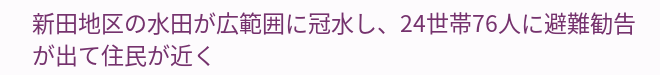新田地区の水田が広範囲に冠水し、24世帯76人に避難勧告が出て住民が近く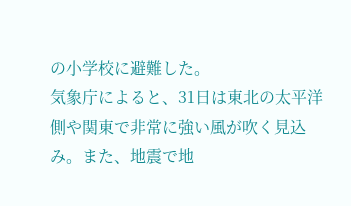の小学校に避難した。
気象庁によると、31日は東北の太平洋側や関東で非常に強い風が吹く見込み。また、地震で地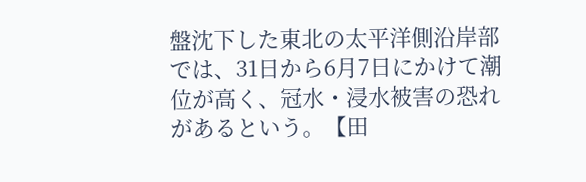盤沈下した東北の太平洋側沿岸部では、31日から6月7日にかけて潮位が高く、冠水・浸水被害の恐れがあるという。【田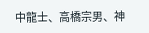中龍士、高橋宗男、神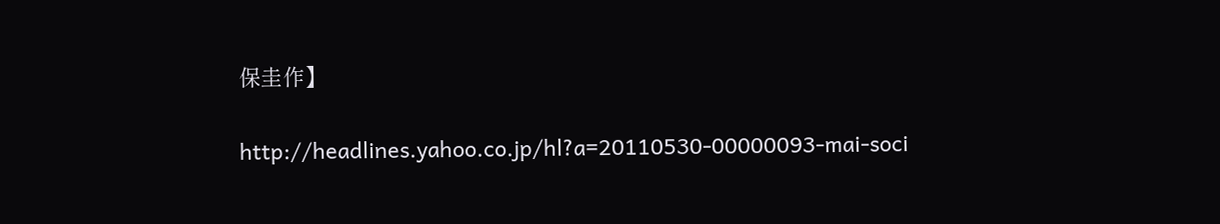保圭作】

http://headlines.yahoo.co.jp/hl?a=20110530-00000093-mai-soci